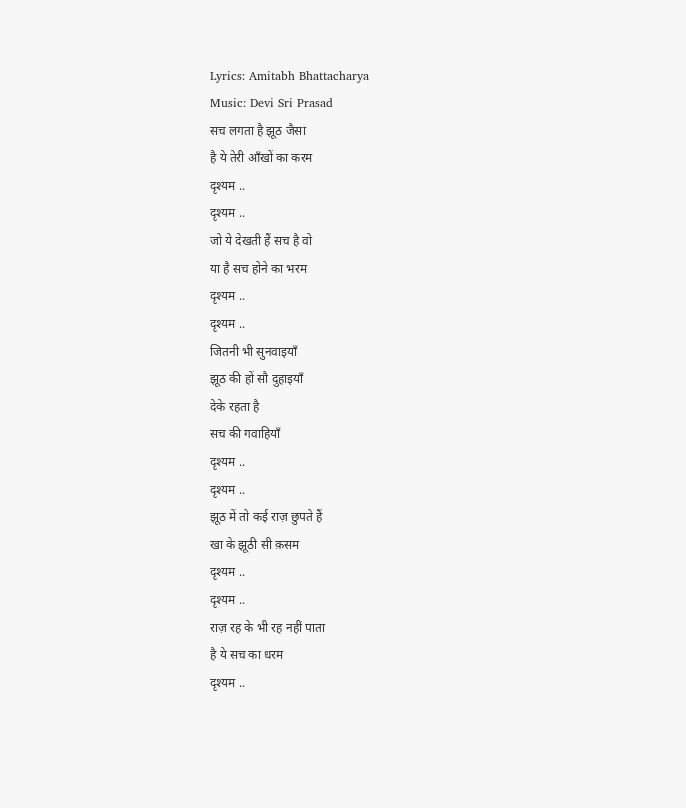Lyrics: Amitabh Bhattacharya
Music: Devi Sri Prasad
सच लगता है झूठ जैसा
है ये तेरी आँखों का करम
दृश्यम ..
दृश्यम ..
जो ये देखती हैं सच है वो
या है सच होने का भरम
दृश्यम ..
दृश्यम ..
जितनी भी सुनवाइयाँ
झूठ की हों सौ दुहाइयाँ
देके रहता है
सच की गवाहियाँ
दृश्यम ..
दृश्यम ..
झूठ में तो कई राज़ छुपते हैं
खा के झूठी सी क़सम
दृश्यम ..
दृश्यम ..
राज़ रह के भी रह नहीं पाता
है ये सच का धरम
दृश्यम ..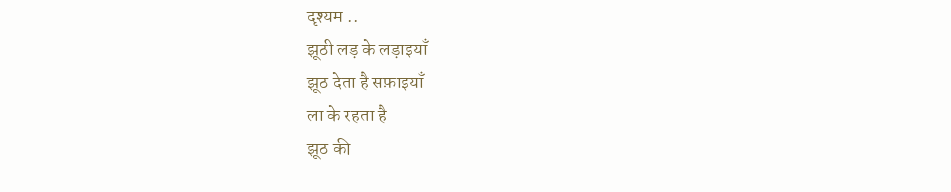दृश्यम ..
झूठी लड़ के लड़ाइयाँ
झूठ देता है सफ़ाइयाँ
ला के रहता है
झूठ की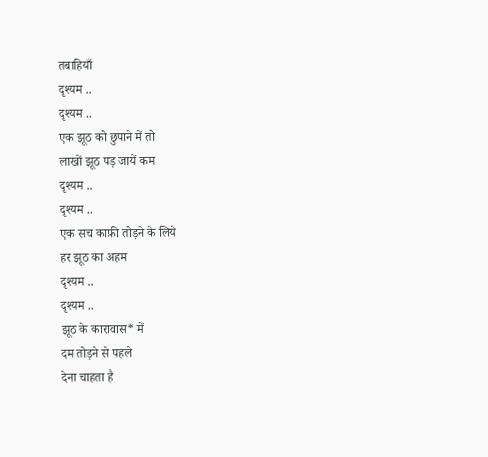तबाहियाँ
दृश्यम ..
दृश्यम ..
एक झूठ को छुपाने में तो
लाखों झूठ पड़ जायें कम
दृश्यम ..
दृश्यम ..
एक सच काफ़ी तोड़ने के लिये
हर झूठ का अहम
दृश्यम ..
दृश्यम ..
झूठ के कारावास* में
दम तोड़ने से पहले
देना चाहता है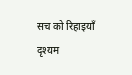सच को रिहाइयाँ
दृश्यम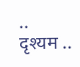..
दृश्यम ..